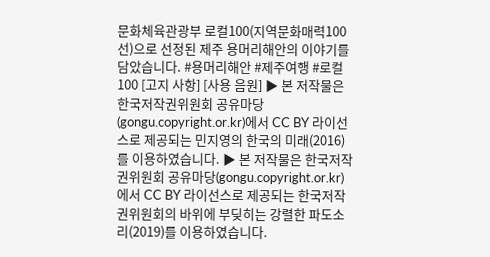문화체육관광부 로컬100(지역문화매력100선)으로 선정된 제주 용머리해안의 이야기를 담았습니다. #용머리해안 #제주여행 #로컬100 [고지 사항] [사용 음원] ▶ 본 저작물은 한국저작권위원회 공유마당(gongu.copyright.or.kr)에서 CC BY 라이선스로 제공되는 민지영의 한국의 미래(2016)를 이용하였습니다. ▶ 본 저작물은 한국저작권위원회 공유마당(gongu.copyright.or.kr)에서 CC BY 라이선스로 제공되는 한국저작권위원회의 바위에 부딪히는 강렬한 파도소리(2019)를 이용하였습니다.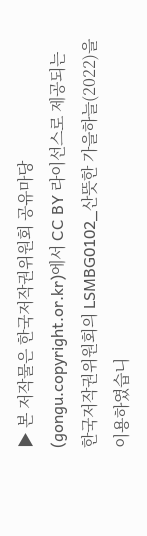▶ 본 저작물은 한국저작권위원회 공유마당(gongu.copyright.or.kr)에서 CC BY 라이선스로 제공되는 한국저작권위원회의 LSMBG0102_산뜻한 가을하늘(2022)을 이용하였습니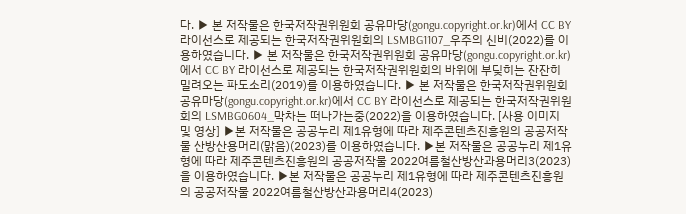다. ▶ 본 저작물은 한국저작권위원회 공유마당(gongu.copyright.or.kr)에서 CC BY 라이선스로 제공되는 한국저작권위원회의 LSMBG1107_우주의 신비(2022)를 이용하였습니다. ▶ 본 저작물은 한국저작권위원회 공유마당(gongu.copyright.or.kr)에서 CC BY 라이선스로 제공되는 한국저작권위원회의 바위에 부딪히는 잔잔히 밀려오는 파도소리(2019)를 이용하였습니다. ▶ 본 저작물은 한국저작권위원회 공유마당(gongu.copyright.or.kr)에서 CC BY 라이선스로 제공되는 한국저작권위원회의 LSMBG0604_막차는 떠나가는중(2022)을 이용하였습니다. [사용 이미지 및 영상] ▶본 저작물은 공공누리 제1유형에 따라 제주콘텐츠진흥원의 공공저작물 산방산용머리(맑음)(2023)를 이용하였습니다. ▶본 저작물은 공공누리 제1유형에 따라 제주콘텐츠진흥원의 공공저작물 2022여름철산방산과용머리3(2023)을 이용하였습니다. ▶본 저작물은 공공누리 제1유형에 따라 제주콘텐츠진흥원의 공공저작물 2022여름철산방산과용머리4(2023)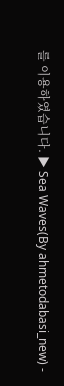를 이용하였습니다. ▶ Sea Waves(By ahmetodabasi_new) -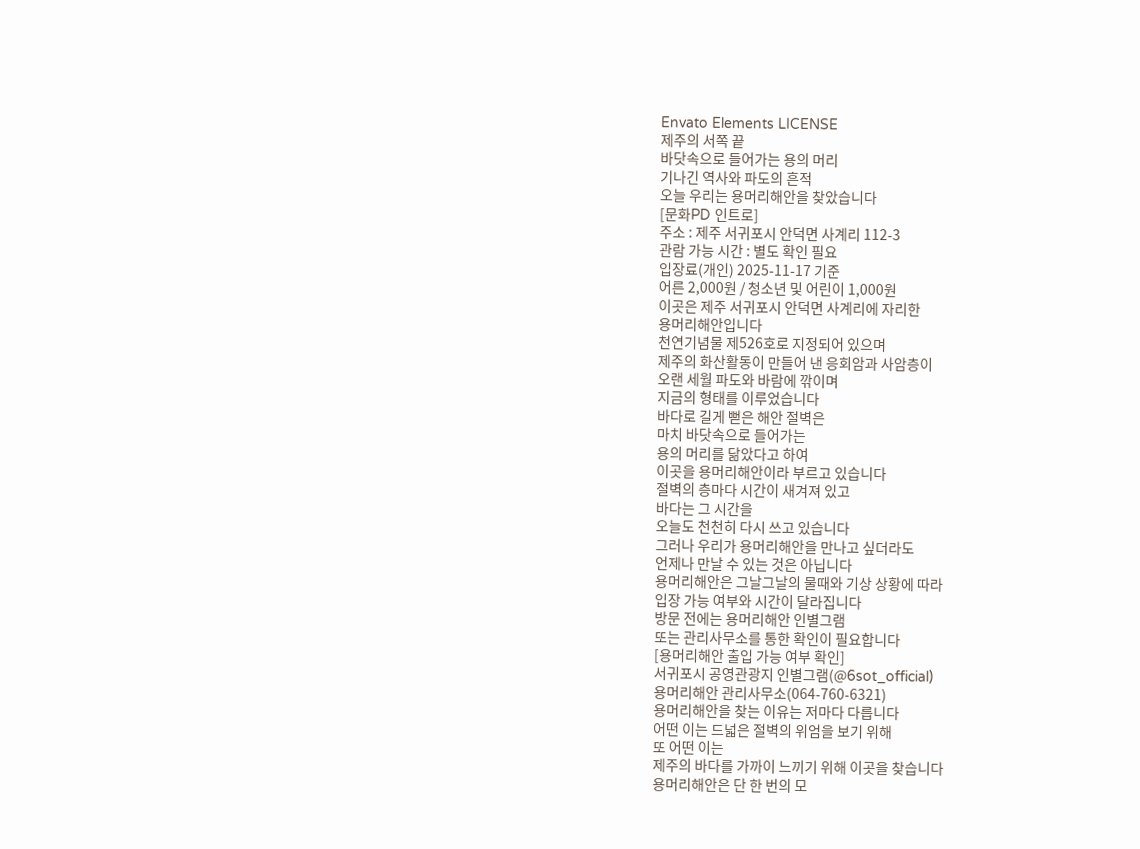Envato Elements LICENSE
제주의 서쪽 끝
바닷속으로 들어가는 용의 머리
기나긴 역사와 파도의 흔적
오늘 우리는 용머리해안을 찾았습니다
[문화PD 인트로]
주소 : 제주 서귀포시 안덕면 사계리 112-3
관람 가능 시간 : 별도 확인 필요
입장료(개인) 2025-11-17 기준
어른 2,000원 / 청소년 및 어린이 1,000원
이곳은 제주 서귀포시 안덕면 사계리에 자리한
용머리해안입니다
천연기념물 제526호로 지정되어 있으며
제주의 화산활동이 만들어 낸 응회암과 사암층이
오랜 세월 파도와 바람에 깎이며
지금의 형태를 이루었습니다
바다로 길게 뻗은 해안 절벽은
마치 바닷속으로 들어가는
용의 머리를 닮았다고 하여
이곳을 용머리해안이라 부르고 있습니다
절벽의 층마다 시간이 새겨져 있고
바다는 그 시간을
오늘도 천천히 다시 쓰고 있습니다
그러나 우리가 용머리해안을 만나고 싶더라도
언제나 만날 수 있는 것은 아닙니다
용머리해안은 그날그날의 물때와 기상 상황에 따라
입장 가능 여부와 시간이 달라집니다
방문 전에는 용머리해안 인별그램
또는 관리사무소를 통한 확인이 필요합니다
[용머리해안 출입 가능 여부 확인]
서귀포시 공영관광지 인별그램(@6sot_official)
용머리해안 관리사무소(064-760-6321)
용머리해안을 찾는 이유는 저마다 다릅니다
어떤 이는 드넓은 절벽의 위엄을 보기 위해
또 어떤 이는
제주의 바다를 가까이 느끼기 위해 이곳을 찾습니다
용머리해안은 단 한 번의 모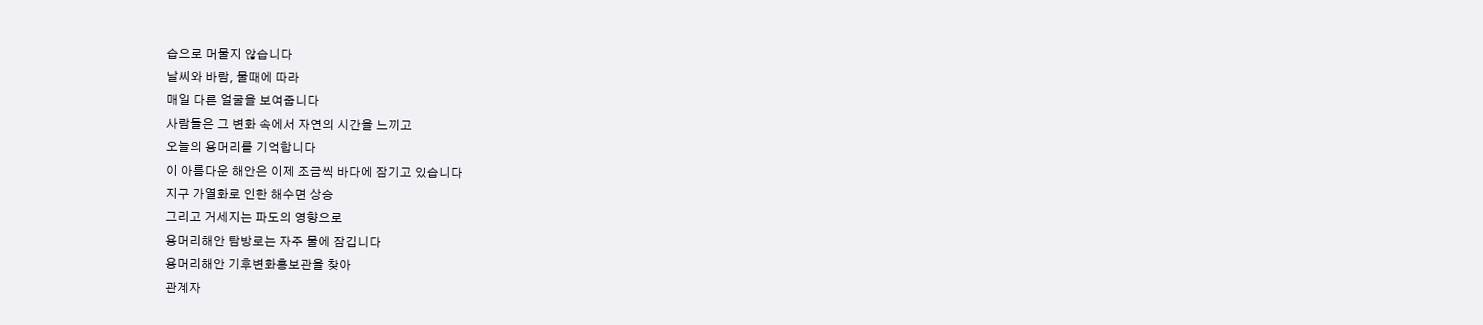습으로 머물지 않습니다
날씨와 바람, 물때에 따라
매일 다른 얼굴을 보여줍니다
사람들은 그 변화 속에서 자연의 시간을 느끼고
오늘의 용머리를 기억합니다
이 아름다운 해안은 이제 조금씩 바다에 잠기고 있습니다
지구 가열화로 인한 해수면 상승
그리고 거세지는 파도의 영향으로
용머리해안 탐방로는 자주 물에 잠깁니다
용머리해안 기후변화홍보관을 찾아
관계자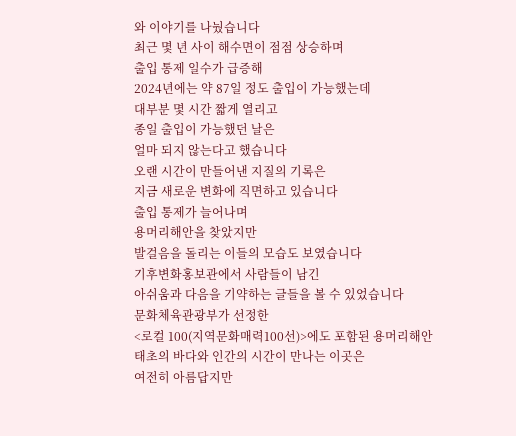와 이야기를 나눴습니다
최근 몇 년 사이 해수면이 점점 상승하며
출입 통제 일수가 급증해
2024년에는 약 87일 정도 출입이 가능했는데
대부분 몇 시간 짧게 열리고
종일 출입이 가능했던 날은
얼마 되지 않는다고 했습니다
오랜 시간이 만들어낸 지질의 기록은
지금 새로운 변화에 직면하고 있습니다
출입 통제가 늘어나며
용머리해안을 찾았지만
발걸음을 돌리는 이들의 모습도 보였습니다
기후변화홍보관에서 사람들이 남긴
아쉬움과 다음을 기약하는 글들을 볼 수 있었습니다
문화체육관광부가 선정한
<로컬 100(지역문화매력100선)>에도 포함된 용머리해안
태초의 바다와 인간의 시간이 만나는 이곳은
여전히 아름답지만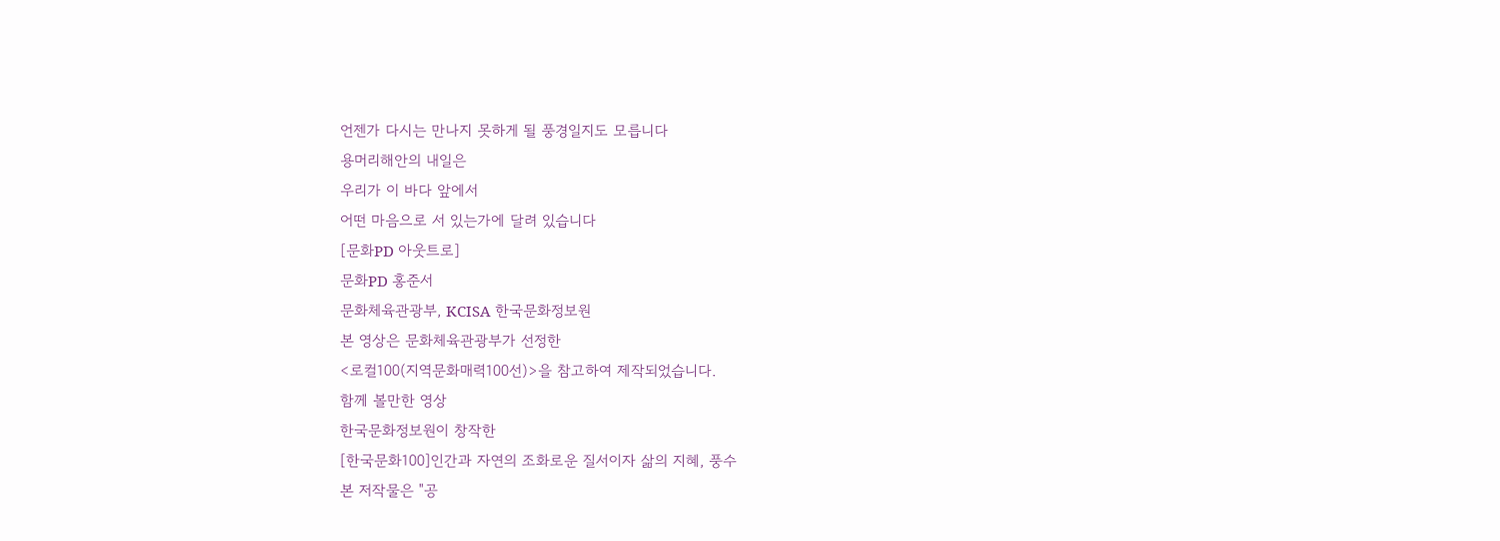언젠가 다시는 만나지 못하게 될 풍경일지도 모릅니다
용머리해안의 내일은
우리가 이 바다 앞에서
어떤 마음으로 서 있는가에 달려 있습니다
[문화PD 아웃트로]
문화PD 홍준서
문화체육관광부, KCISA 한국문화정보원
본 영상은 문화체육관광부가 선정한
<로컬100(지역문화매력100선)>을 참고하여 제작되었습니다.
함께 볼만한 영상
한국문화정보원이 창작한
[한국문화100]인간과 자연의 조화로운 질서이자 삶의 지혜, 풍수
본 저작물은 "공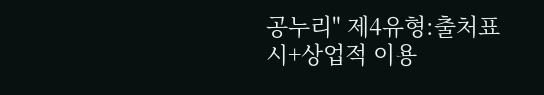공누리" 제4유형:출처표시+상업적 이용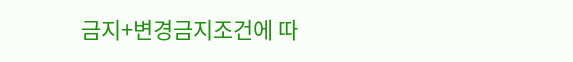금지+변경금지조건에 따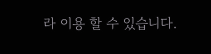라 이용 할 수 있습니다.